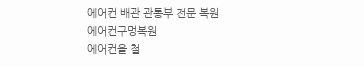에어컨 배관 관통부 전문 복원
에어컨구멍복원
에어컨을 철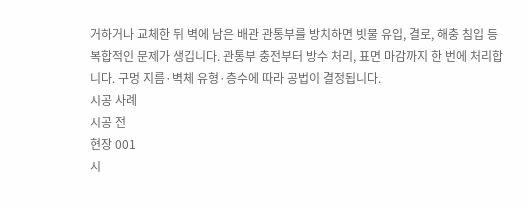거하거나 교체한 뒤 벽에 남은 배관 관통부를 방치하면 빗물 유입, 결로, 해충 침입 등 복합적인 문제가 생깁니다. 관통부 충전부터 방수 처리, 표면 마감까지 한 번에 처리합니다. 구멍 지름·벽체 유형·층수에 따라 공법이 결정됩니다.
시공 사례
시공 전
현장 001
시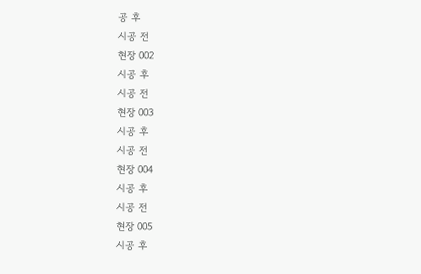공 후
시공 전
현장 002
시공 후
시공 전
현장 003
시공 후
시공 전
현장 004
시공 후
시공 전
현장 005
시공 후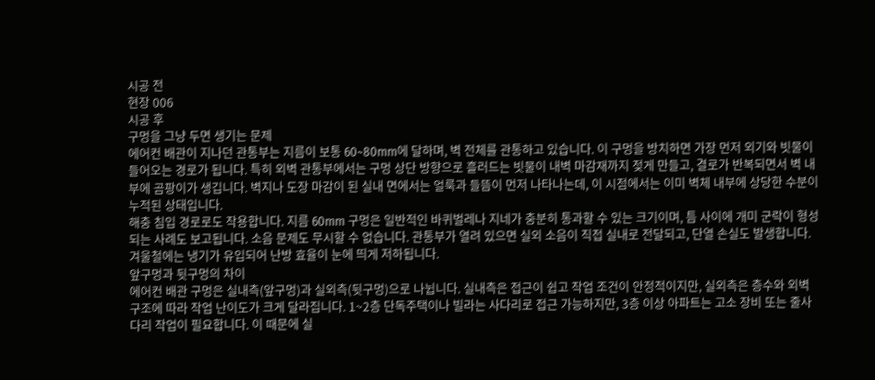시공 전
현장 006
시공 후
구멍을 그냥 두면 생기는 문제
에어컨 배관이 지나던 관통부는 지름이 보통 60~80mm에 달하며, 벽 전체를 관통하고 있습니다. 이 구멍을 방치하면 가장 먼저 외기와 빗물이 들어오는 경로가 됩니다. 특히 외벽 관통부에서는 구멍 상단 방향으로 흘러드는 빗물이 내벽 마감재까지 젖게 만들고, 결로가 반복되면서 벽 내부에 곰팡이가 생깁니다. 벽지나 도장 마감이 된 실내 면에서는 얼룩과 들뜸이 먼저 나타나는데, 이 시점에서는 이미 벽체 내부에 상당한 수분이 누적된 상태입니다.
해충 침입 경로로도 작용합니다. 지름 60mm 구멍은 일반적인 바퀴벌레나 지네가 충분히 통과할 수 있는 크기이며, 틈 사이에 개미 군락이 형성되는 사례도 보고됩니다. 소음 문제도 무시할 수 없습니다. 관통부가 열려 있으면 실외 소음이 직접 실내로 전달되고, 단열 손실도 발생합니다. 겨울철에는 냉기가 유입되어 난방 효율이 눈에 띄게 저하됩니다.
앞구멍과 뒷구멍의 차이
에어컨 배관 구멍은 실내측(앞구멍)과 실외측(뒷구멍)으로 나뉩니다. 실내측은 접근이 쉽고 작업 조건이 안정적이지만, 실외측은 층수와 외벽 구조에 따라 작업 난이도가 크게 달라집니다. 1~2층 단독주택이나 빌라는 사다리로 접근 가능하지만, 3층 이상 아파트는 고소 장비 또는 줄사다리 작업이 필요합니다. 이 때문에 실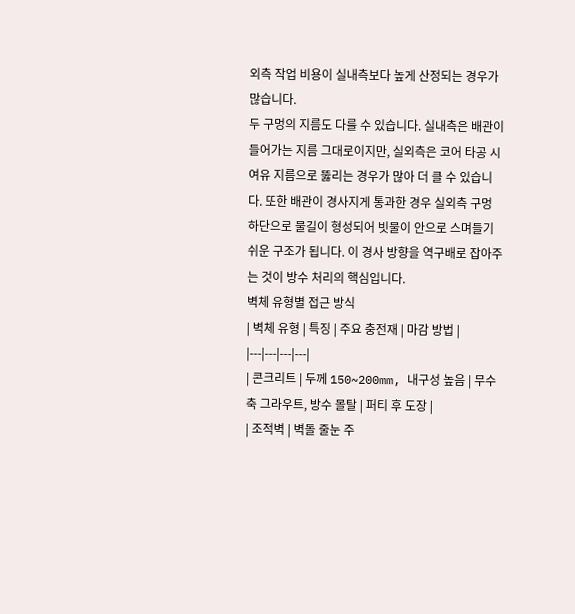외측 작업 비용이 실내측보다 높게 산정되는 경우가 많습니다.
두 구멍의 지름도 다를 수 있습니다. 실내측은 배관이 들어가는 지름 그대로이지만, 실외측은 코어 타공 시 여유 지름으로 뚫리는 경우가 많아 더 클 수 있습니다. 또한 배관이 경사지게 통과한 경우 실외측 구멍 하단으로 물길이 형성되어 빗물이 안으로 스며들기 쉬운 구조가 됩니다. 이 경사 방향을 역구배로 잡아주는 것이 방수 처리의 핵심입니다.
벽체 유형별 접근 방식
| 벽체 유형 | 특징 | 주요 충전재 | 마감 방법 |
|---|---|---|---|
| 콘크리트 | 두께 150~200mm, 내구성 높음 | 무수축 그라우트, 방수 몰탈 | 퍼티 후 도장 |
| 조적벽 | 벽돌 줄눈 주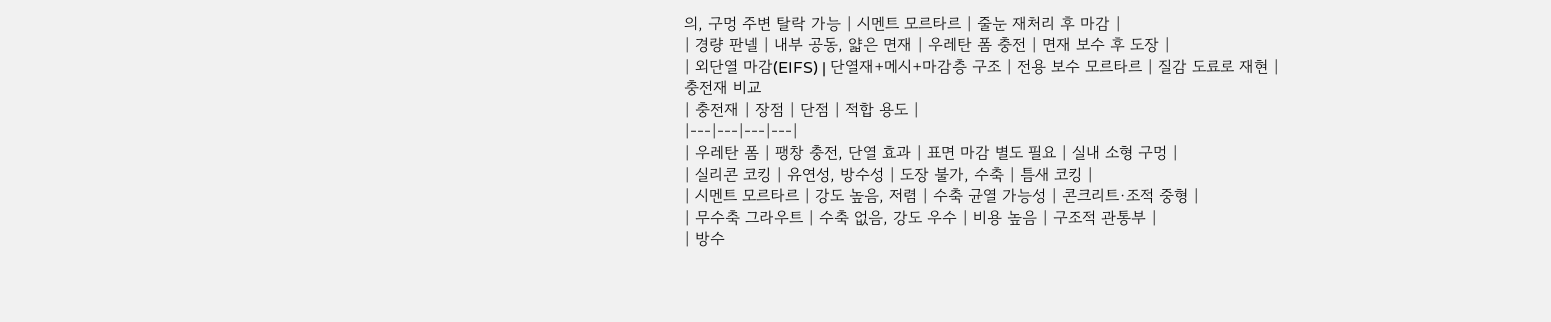의, 구멍 주변 탈락 가능 | 시멘트 모르타르 | 줄눈 재처리 후 마감 |
| 경량 판넬 | 내부 공동, 얇은 면재 | 우레탄 폼 충전 | 면재 보수 후 도장 |
| 외단열 마감(EIFS) | 단열재+메시+마감층 구조 | 전용 보수 모르타르 | 질감 도료로 재현 |
충전재 비교
| 충전재 | 장점 | 단점 | 적합 용도 |
|---|---|---|---|
| 우레탄 폼 | 팽창 충전, 단열 효과 | 표면 마감 별도 필요 | 실내 소형 구멍 |
| 실리콘 코킹 | 유연성, 방수성 | 도장 불가, 수축 | 틈새 코킹 |
| 시멘트 모르타르 | 강도 높음, 저렴 | 수축 균열 가능성 | 콘크리트·조적 중형 |
| 무수축 그라우트 | 수축 없음, 강도 우수 | 비용 높음 | 구조적 관통부 |
| 방수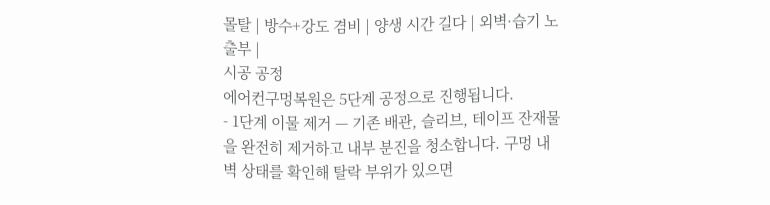몰탈 | 방수+강도 겸비 | 양생 시간 길다 | 외벽·습기 노출부 |
시공 공정
에어컨구멍복원은 5단계 공정으로 진행됩니다.
- 1단계 이물 제거 — 기존 배관, 슬리브, 테이프 잔재물을 완전히 제거하고 내부 분진을 청소합니다. 구멍 내벽 상태를 확인해 탈락 부위가 있으면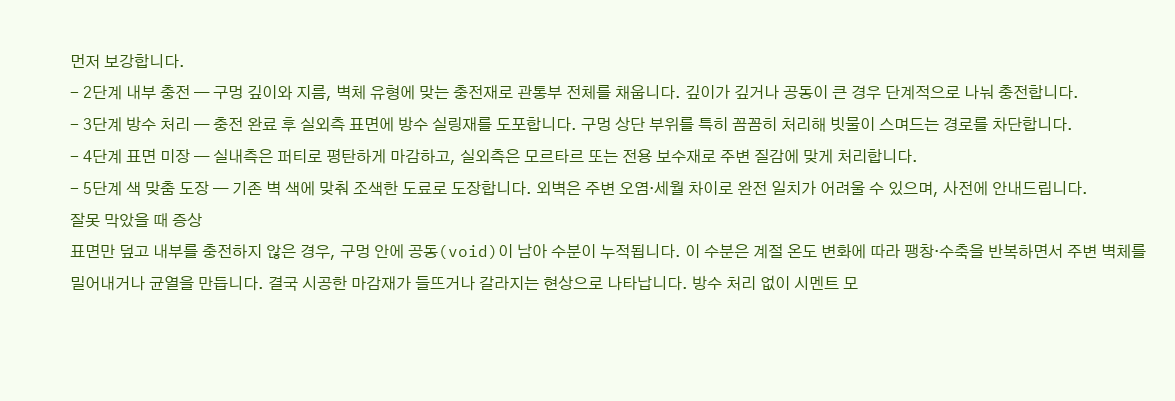먼저 보강합니다.
- 2단계 내부 충전 — 구멍 깊이와 지름, 벽체 유형에 맞는 충전재로 관통부 전체를 채웁니다. 깊이가 깊거나 공동이 큰 경우 단계적으로 나눠 충전합니다.
- 3단계 방수 처리 — 충전 완료 후 실외측 표면에 방수 실링재를 도포합니다. 구멍 상단 부위를 특히 꼼꼼히 처리해 빗물이 스며드는 경로를 차단합니다.
- 4단계 표면 미장 — 실내측은 퍼티로 평탄하게 마감하고, 실외측은 모르타르 또는 전용 보수재로 주변 질감에 맞게 처리합니다.
- 5단계 색 맞춤 도장 — 기존 벽 색에 맞춰 조색한 도료로 도장합니다. 외벽은 주변 오염·세월 차이로 완전 일치가 어려울 수 있으며, 사전에 안내드립니다.
잘못 막았을 때 증상
표면만 덮고 내부를 충전하지 않은 경우, 구멍 안에 공동(void)이 남아 수분이 누적됩니다. 이 수분은 계절 온도 변화에 따라 팽창·수축을 반복하면서 주변 벽체를 밀어내거나 균열을 만듭니다. 결국 시공한 마감재가 들뜨거나 갈라지는 현상으로 나타납니다. 방수 처리 없이 시멘트 모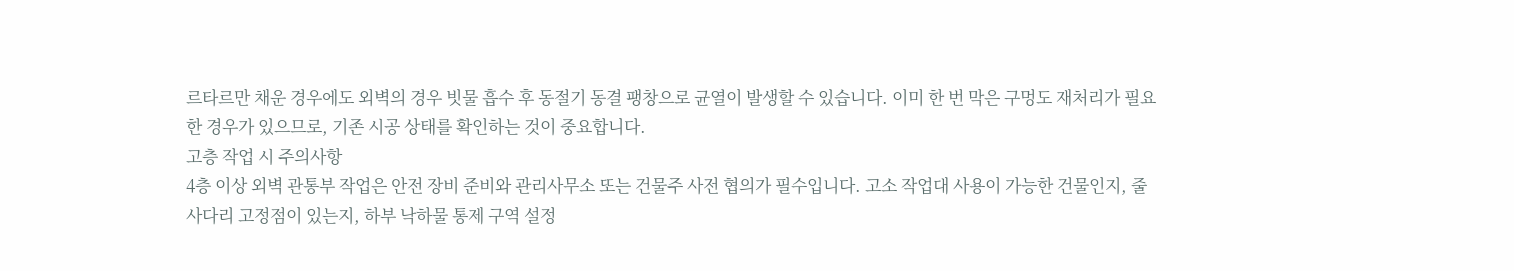르타르만 채운 경우에도 외벽의 경우 빗물 흡수 후 동절기 동결 팽창으로 균열이 발생할 수 있습니다. 이미 한 번 막은 구멍도 재처리가 필요한 경우가 있으므로, 기존 시공 상태를 확인하는 것이 중요합니다.
고층 작업 시 주의사항
4층 이상 외벽 관통부 작업은 안전 장비 준비와 관리사무소 또는 건물주 사전 협의가 필수입니다. 고소 작업대 사용이 가능한 건물인지, 줄사다리 고정점이 있는지, 하부 낙하물 통제 구역 설정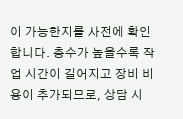이 가능한지를 사전에 확인합니다. 층수가 높을수록 작업 시간이 길어지고 장비 비용이 추가되므로, 상담 시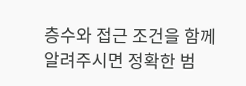층수와 접근 조건을 함께 알려주시면 정확한 범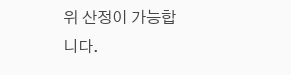위 산정이 가능합니다.